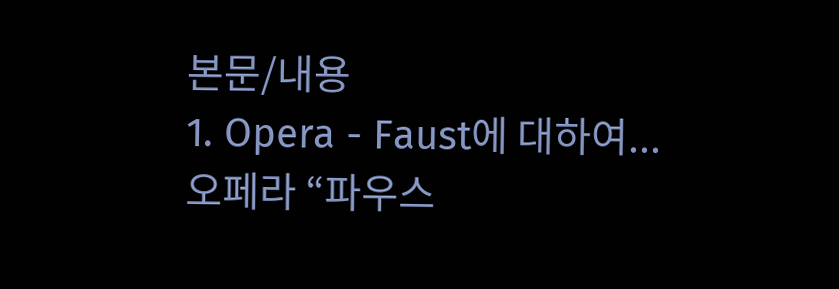본문/내용
1. Opera - Faust에 대하여...
오페라 “파우스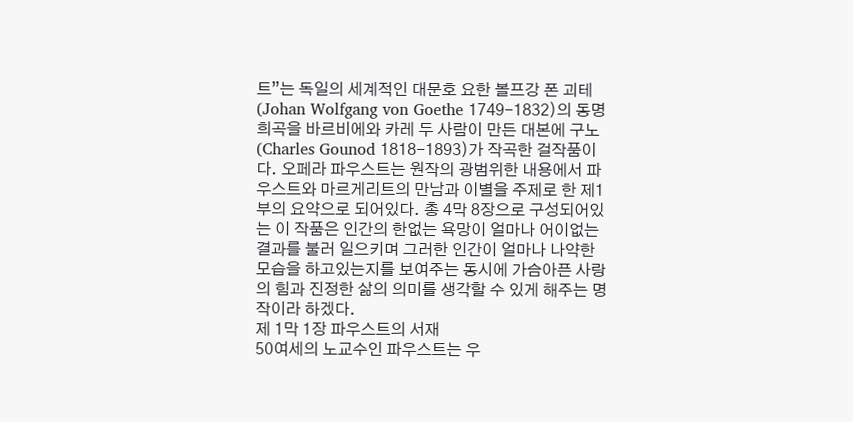트”는 독일의 세계적인 대문호 요한 볼프강 폰 괴테(Johan Wolfgang von Goethe 1749-1832)의 동명 희곡을 바르비에와 카레 두 사람이 만든 대본에 구노(Charles Gounod 1818-1893)가 작곡한 걸작품이다. 오페라 파우스트는 원작의 광범위한 내용에서 파우스트와 마르게리트의 만남과 이별을 주제로 한 제1부의 요약으로 되어있다. 총 4막 8장으로 구성되어있는 이 작품은 인간의 한없는 욕망이 얼마나 어이없는 결과를 불러 일으키며 그러한 인간이 얼마나 나약한 모습을 하고있는지를 보여주는 동시에 가슴아픈 사랑의 힘과 진정한 삶의 의미를 생각할 수 있게 해주는 명작이라 하겠다.
제 1막 1장 파우스트의 서재
50여세의 노교수인 파우스트는 우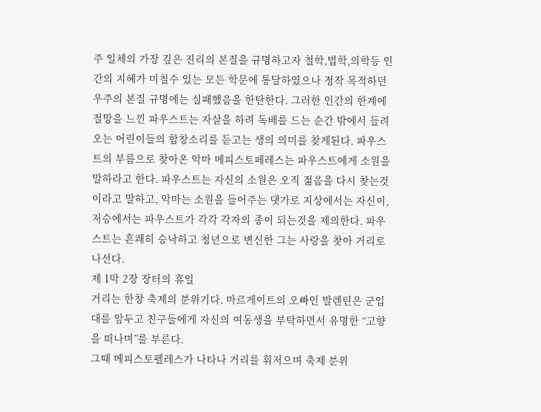주 일체의 가장 깊은 진리의 본질을 규명하고자 철학,법학,의학등 인간의 지혜가 미칠수 있는 모든 학문에 통달하였으나 정작 목적하던 우주의 본질 규명에는 실패했음을 한탄한다. 그러한 인간의 한계에 절망을 느낀 파우스트는 자살을 하려 독배를 드는 순간 밖에서 들려오는 어린이들의 합창소리를 듣고는 생의 의미를 찾게된다. 파우스트의 부름으로 찾아온 악마 메피스토페레스는 파우스트에게 소원을 말하라고 한다. 파우스트는 자신의 소원은 오직 젊음을 다시 찾는것이라고 말하고, 악마는 소원을 들어주는 댓가로 지상에서는 자신이, 저승에서는 파우스트가 각각 각자의 종이 되는것을 제의한다. 파우스트는 흔쾌히 승낙하고 청년으로 변신한 그는 사랑을 찾아 거리로 나선다.
제 1막 2장 장터의 휴일
거리는 한창 축제의 분위기다. 마르게이트의 오빠인 발렌틴은 군입대를 앞두고 친구들에게 자신의 여동생을 부탁하면서 유명한 “고향을 떠나며”를 부른다.
그때 메피스토펠레스가 나타나 거리를 휘저으며 축제 분위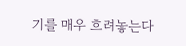기를 매우 흐려놓는다